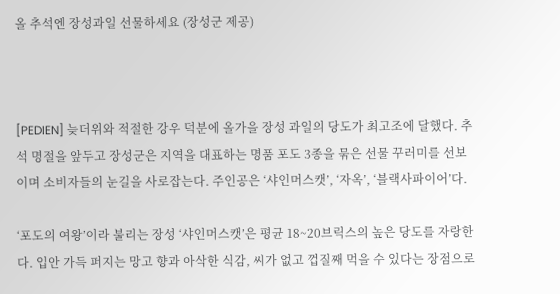올 추석엔 장성과일 선물하세요 (장성군 제공)



[PEDIEN] 늦더위와 적절한 강우 덕분에 올가을 장성 과일의 당도가 최고조에 달했다. 추석 명절을 앞두고 장성군은 지역을 대표하는 명품 포도 3종을 묶은 선물 꾸러미를 선보이며 소비자들의 눈길을 사로잡는다. 주인공은 ‘샤인머스캣’, ‘자옥’, ‘블랙사파이어’다.

‘포도의 여왕’이라 불리는 장성 ‘샤인머스캣’은 평균 18~20브릭스의 높은 당도를 자랑한다. 입안 가득 퍼지는 망고 향과 아삭한 식감, 씨가 없고 껍질째 먹을 수 있다는 장점으로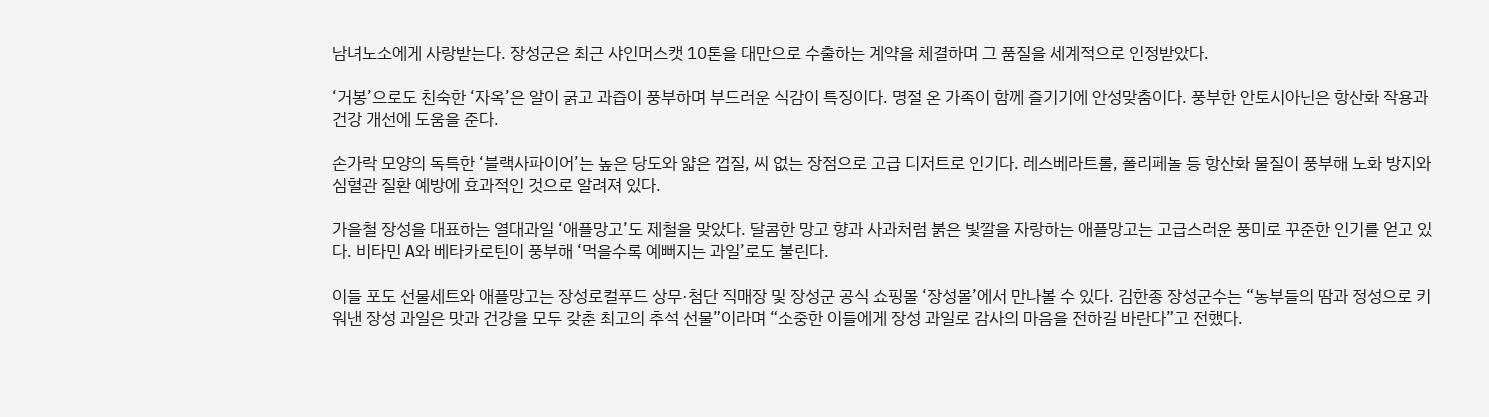남녀노소에게 사랑받는다. 장성군은 최근 샤인머스캣 10톤을 대만으로 수출하는 계약을 체결하며 그 품질을 세계적으로 인정받았다.

‘거봉’으로도 친숙한 ‘자옥’은 알이 굵고 과즙이 풍부하며 부드러운 식감이 특징이다. 명절 온 가족이 함께 즐기기에 안성맞춤이다. 풍부한 안토시아닌은 항산화 작용과 건강 개선에 도움을 준다.

손가락 모양의 독특한 ‘블랙사파이어’는 높은 당도와 얇은 껍질, 씨 없는 장점으로 고급 디저트로 인기다. 레스베라트롤, 폴리페놀 등 항산화 물질이 풍부해 노화 방지와 심혈관 질환 예방에 효과적인 것으로 알려져 있다.

가을철 장성을 대표하는 열대과일 ‘애플망고’도 제철을 맞았다. 달콤한 망고 향과 사과처럼 붉은 빛깔을 자랑하는 애플망고는 고급스러운 풍미로 꾸준한 인기를 얻고 있다. 비타민 A와 베타카로틴이 풍부해 ‘먹을수록 예뻐지는 과일’로도 불린다.

이들 포도 선물세트와 애플망고는 장성로컬푸드 상무·첨단 직매장 및 장성군 공식 쇼핑몰 ‘장성몰’에서 만나볼 수 있다. 김한종 장성군수는 “농부들의 땀과 정성으로 키워낸 장성 과일은 맛과 건강을 모두 갖춘 최고의 추석 선물”이라며 “소중한 이들에게 장성 과일로 감사의 마음을 전하길 바란다”고 전했다.